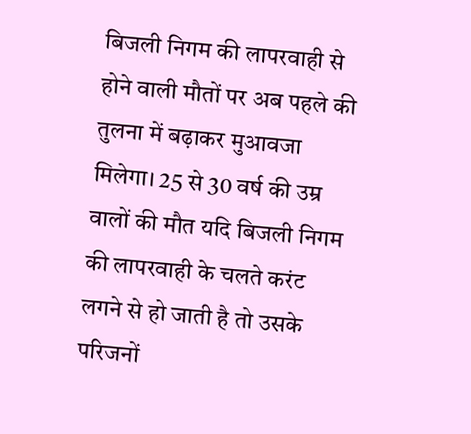बिजली निगम की लापरवाही से होने वाली मौतों पर अब पहले की तुलना में बढ़ाकर मुआवजा मिलेगा। 25 से 30 वर्ष की उम्र वालों की मौत यदि बिजली निगम की लापरवाही के चलते करंट लगने से हो जाती है तो उसके परिजनों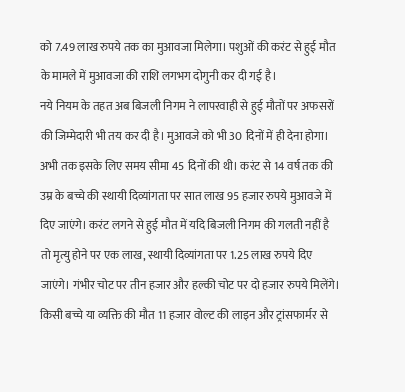को 7.49 लाख रुपये तक का मुआवजा मिलेगा। पशुओं की करंट से हुई मौत के मामले में मुआवजा की राशि लगभग दोगुनी कर दी गई है।
नये नियम के तहत अब बिजली निगम ने लापरवाही से हुई मौतों पर अफसरों की जिम्मेदारी भी तय कर दी है। मुआवजे को भी 30 दिनों में ही देना होगा। अभी तक इसके लिए समय सीमा 45 दिनों की थी। करंट से 14 वर्ष तक की उम्र के बच्चे की स्थायी दिव्यांगता पर सात लाख 95 हजार रुपये मुआवजे में दिए जाएंगे। करंट लगने से हुई मौत में यदि बिजली निगम की गलती नहीं है तो मृत्यु होने पर एक लाख, स्थायी दिव्यांगता पर 1.25 लाख रुपये दिए जाएंगे। गंभीर चोट पर तीन हजार और हल्की चोट पर दो हजार रुपये मिलेंगे।
किसी बच्चे या व्यक्ति की मौत 11 हजार वोल्ट की लाइन और ट्रांसफार्मर से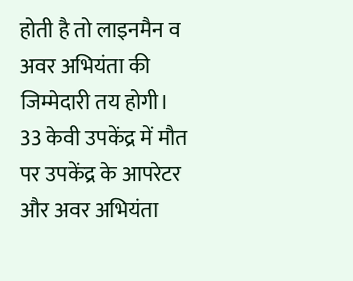होती है तो लाइनमैन व अवर अभियंता की जिम्मेदारी तय होगी। 33 केवी उपकेंद्र में मौत पर उपकेंद्र के आपरेटर और अवर अभियंता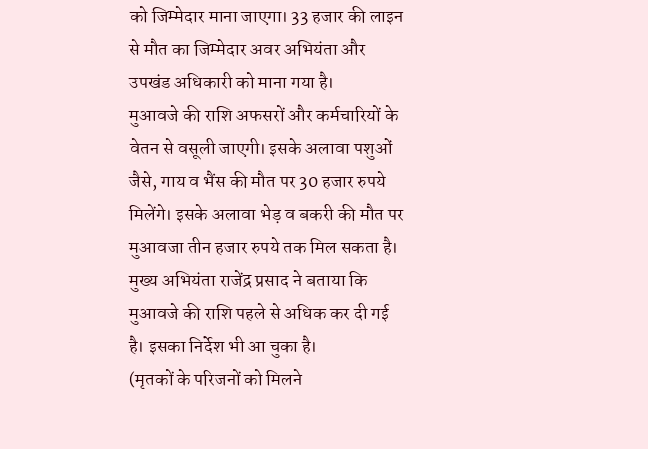को जिम्मेदार माना जाएगा। 33 हजार की लाइन से मौत का जिम्मेदार अवर अभियंता और उपखंड अधिकारी को माना गया है।
मुआवजे की राशि अफसरों और कर्मचारियों के वेतन से वसूली जाएगी। इसके अलावा पशुओं जैसे, गाय व भैंस की मौत पर 30 हजार रुपये मिलेंगे। इसके अलावा भेड़ व बकरी की मौत पर मुआवजा तीन हजार रुपये तक मिल सकता है। मुख्य अभियंता राजेंद्र प्रसाद ने बताया कि मुआवजे की राशि पहले से अधिक कर दी गई है। इसका निर्देश भी आ चुका है।
(मृतकों के परिजनों को मिलने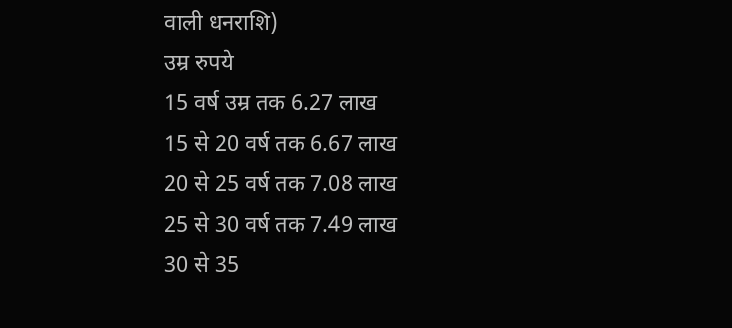वाली धनराशि)
उम्र रुपये
15 वर्ष उम्र तक 6.27 लाख
15 से 20 वर्ष तक 6.67 लाख
20 से 25 वर्ष तक 7.08 लाख
25 से 30 वर्ष तक 7.49 लाख
30 से 35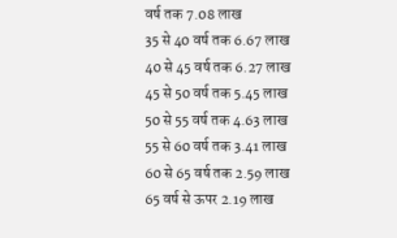वर्ष तक 7.08 लाख
35 से 40 वर्ष तक 6.67 लाख
40 से 45 वर्ष तक 6.27 लाख
45 से 50 वर्ष तक 5.45 लाख
50 से 55 वर्ष तक 4.63 लाख
55 से 60 वर्ष तक 3.41 लाख
60 से 65 वर्ष तक 2.59 लाख
65 वर्ष से ऊपर 2.19 लाख